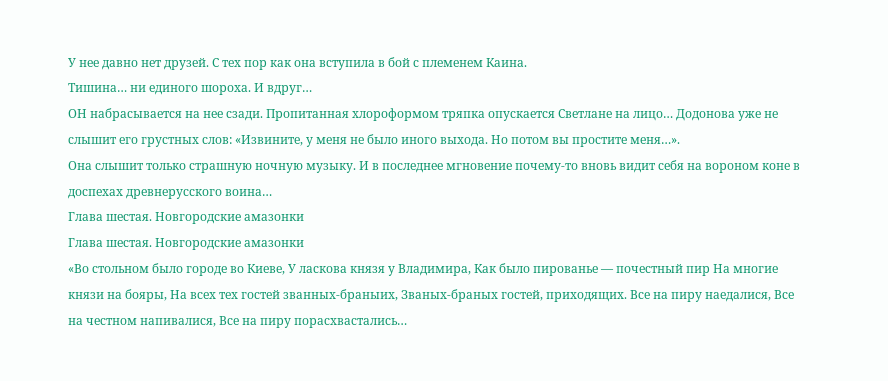У нее давно нет друзей. С тех пор как она вступила в бой с племенем Каина.
Тишина… ни единого шороха. И вдруг…
ОН набрасывается на нее сзади. Пропитанная хлороформом тряпка опускается Светлане на лицо… Додонова уже не слышит его грустных слов: «Извините, у меня не было иного выхода. Но потом вы простите меня…».
Она слышит только страшную ночную музыку. И в последнее мгновение почему-то вновь видит себя на вороном коне в доспехах древнерусского воина…
Глава шестая. Новгородские амазонки
Глава шестая. Новгородские амазонки
«Во стольном было городе во Киеве, У ласкова князя у Владимира, Как было пированье — почестный пир На многие князи на бояры, На всех тех гостей званных-браныих, Званых-браных гостей, приходящих. Все на пиру наедалися, Все на честном напивалися, Все на пиру порасхвастались…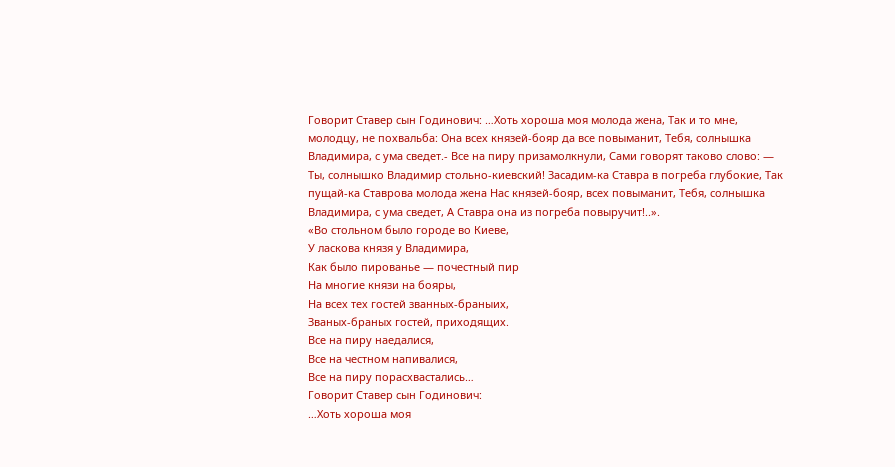Говорит Ставер сын Годинович: …Хоть хороша моя молода жена, Так и то мне, молодцу, не похвальба: Она всех князей-бояр да все повыманит, Тебя, солнышка Владимира, с ума сведет.- Все на пиру призамолкнули, Сами говорят таково слово: — Ты, солнышко Владимир стольно-киевский! Засадим-ка Ставра в погреба глубокие, Так пущай-ка Ставрова молода жена Нас князей-бояр, всех повыманит, Тебя, солнышка Владимира, с ума сведет, А Ставра она из погреба повыручит!..».
«Во стольном было городе во Киеве,
У ласкова князя у Владимира,
Как было пированье — почестный пир
На многие князи на бояры,
На всех тех гостей званных-браныих,
Званых-браных гостей, приходящих.
Все на пиру наедалися,
Все на честном напивалися,
Все на пиру порасхвастались…
Говорит Ставер сын Годинович:
…Хоть хороша моя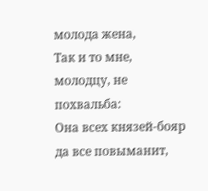молода жена,
Так и то мне, молодцу, не похвальба:
Она всех князей-бояр да все повыманит,